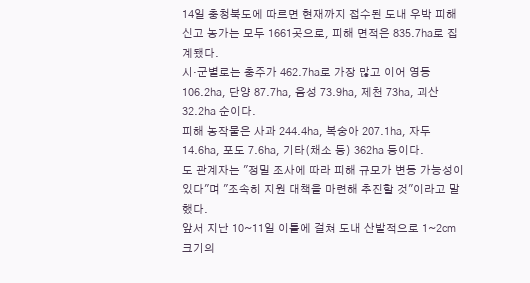14일 충청북도에 따르면 현재까지 접수된 도내 우박 피해 신고 농가는 모두 1661곳으로, 피해 면적은 835.7㏊로 집계됐다.
시·군별로는 충주가 462.7㏊로 가장 많고 이어 영동 106.2㏊, 단양 87.7㏊, 음성 73.9㏊, 제천 73㏊, 괴산 32.2㏊ 순이다.
피해 농작물은 사과 244.4㏊, 복숭아 207.1㏊, 자두 14.6㏊, 포도 7.6㏊, 기타(채소 등) 362㏊ 등이다.
도 관계자는 "정밀 조사에 따라 피해 규모가 변동 가능성이 있다"며 "조속히 지원 대책을 마련해 추진할 것"이라고 말했다.
앞서 지난 10~11일 이틀에 걸쳐 도내 산발적으로 1~2㎝ 크기의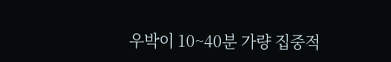우박이 10~40분 가량 집중적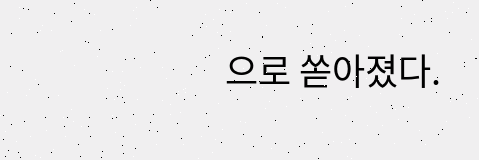으로 쏟아졌다.